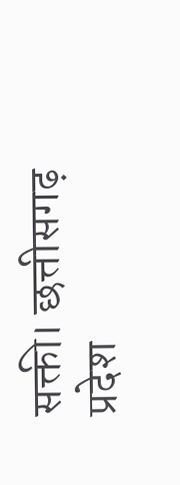सक्ती। छत्तीसगढ़ प्रदेश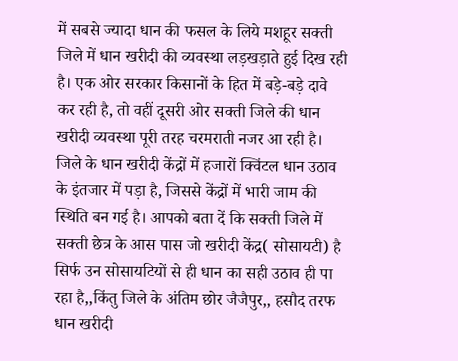में सबसे ज्यादा धान की फसल के लिये मशहूर सक्ती जिले में धान खरीदी की व्यवस्था लड़खड़ाते हुई दिख रही है। एक ओर सरकार किसानों के हित में बड़े-बड़े दावे कर रही है, तो वहीं दूसरी ओर सक्ती जिले की धान खरीदी व्यवस्था पूरी तरह चरमराती नजर आ रही है। जिले के धान खरीदी केंद्रों में हजारों क्विंटल धान उठाव के इंतजार में पड़ा है, जिससे केंद्रों में भारी जाम की स्थिति बन गई है। आपको बता दें कि सक्ती जिले में सक्ती छेत्र के आस पास जो खरीदी केंद्र( सोसायटी) है सिर्फ उन सोसायटियों से ही धान का सही उठाव ही पा रहा है,,किंतु जिले के अंतिम छोर जैजैपुर,, हसौद तरफ धान खरीदी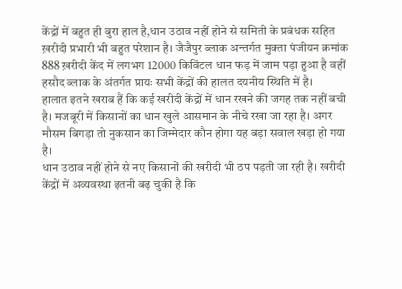केंद्रों में बहुत ही बुरा हाल है,धान उठाव नहीं होने से समिती के प्रबंधक सहित ख़रीदी प्रभारी भी बहुत परेशान है। जैजैपुर ब्लाक अन्तर्गत मुक्ता पंजीयन क्रमांक 888 ख़रीदी केंद में लगभग 12000 किविंटल धान फड़ में जाम पड़ा हुआ है वहीं हसौद ब्लाक के अंतर्गत प्रायः सभी केंद्रों की हालत दयनीय स्थिति में है।
हालात इतने खराब हैं कि कई खरीदी केंद्रों में धान रखने की जगह तक नहीं बची है। मजबूरी में किसानों का धान खुले आसमान के नीचे रखा जा रहा है। अगर मौसम बिगड़ा तो नुकसान का जिम्मेदार कौन होगा यह बड़ा सवाल खड़ा हो गया है।
धान उठाव नहीं होने से नए किसानों की खरीदी भी ठप पड़ती जा रही है। खरीदी केंद्रों में अव्यवस्था इतनी बढ़ चुकी है कि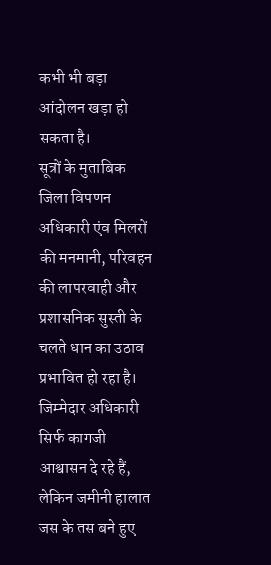कभी भी बड़ा आंदोलन खड़ा हो सकता है।
सूत्रों के मुताबिक जिला विपणन अधिकारी एंव मिलरों की मनमानी, परिवहन की लापरवाही और प्रशासनिक सुस्ती के चलते धान का उठाव प्रभावित हो रहा है। जिम्मेदार अधिकारी सिर्फ कागजी आश्वासन दे रहे हैं, लेकिन जमीनी हालात जस के तस बने हुए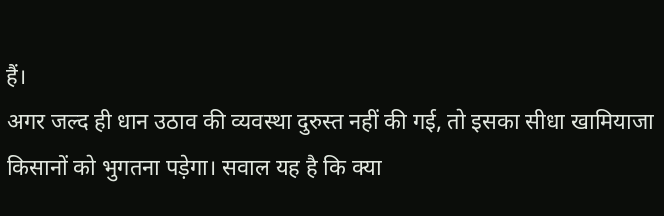हैं।
अगर जल्द ही धान उठाव की व्यवस्था दुरुस्त नहीं की गई, तो इसका सीधा खामियाजा किसानों को भुगतना पड़ेगा। सवाल यह है कि क्या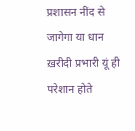प्रशासन नींद से जागेगा या धान ख़रीदी प्रभारी यूं ही परेशान होते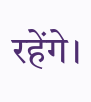रहेंगे।